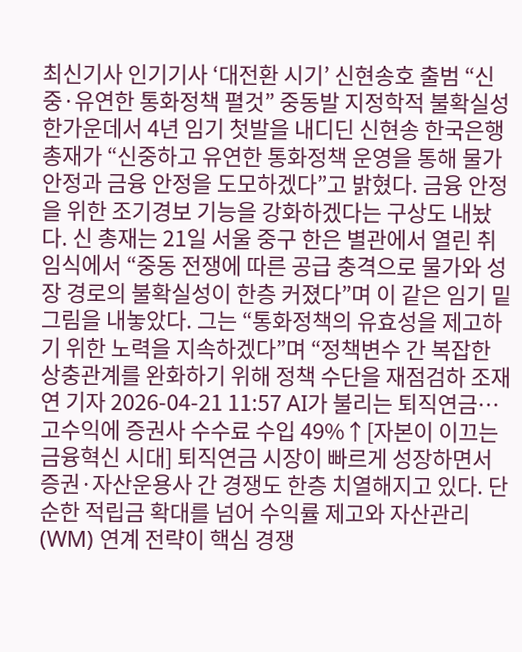최신기사 인기기사 ‘대전환 시기’ 신현송호 출범 “신중·유연한 통화정책 펼것” 중동발 지정학적 불확실성 한가운데서 4년 임기 첫발을 내디딘 신현송 한국은행 총재가 “신중하고 유연한 통화정책 운영을 통해 물가 안정과 금융 안정을 도모하겠다”고 밝혔다. 금융 안정을 위한 조기경보 기능을 강화하겠다는 구상도 내놨다. 신 총재는 21일 서울 중구 한은 별관에서 열린 취임식에서 “중동 전쟁에 따른 공급 충격으로 물가와 성장 경로의 불확실성이 한층 커졌다”며 이 같은 임기 밑그림을 내놓았다. 그는 “통화정책의 유효성을 제고하기 위한 노력을 지속하겠다”며 “정책변수 간 복잡한 상충관계를 완화하기 위해 정책 수단을 재점검하 조재연 기자 2026-04-21 11:57 AI가 불리는 퇴직연금… 고수익에 증권사 수수료 수입 49%↑[자본이 이끄는 금융혁신 시대] 퇴직연금 시장이 빠르게 성장하면서 증권·자산운용사 간 경쟁도 한층 치열해지고 있다. 단순한 적립금 확대를 넘어 수익률 제고와 자산관리(WM) 연계 전략이 핵심 경쟁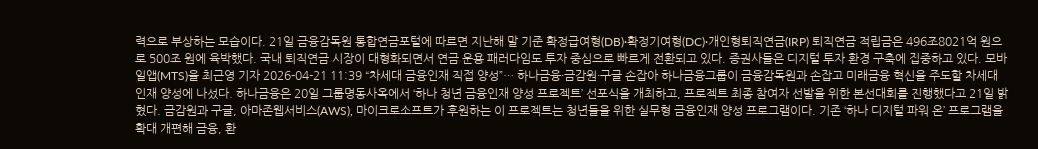력으로 부상하는 모습이다. 21일 금융감독원 통합연금포털에 따르면 지난해 말 기준 확정급여형(DB)·확정기여형(DC)·개인형퇴직연금(IRP) 퇴직연금 적립금은 496조8021억 원으로 500조 원에 육박했다. 국내 퇴직연금 시장이 대형화되면서 연금 운용 패러다임도 투자 중심으로 빠르게 전환되고 있다. 증권사들은 디지털 투자 환경 구축에 집중하고 있다. 모바일앱(MTS)을 최근영 기자 2026-04-21 11:39 “차세대 금융인재 직접 양성”… 하나금융·금감원·구글 손잡아 하나금융그룹이 금융감독원과 손잡고 미래금융 혁신을 주도할 차세대 인재 양성에 나섰다. 하나금융은 20일 그룹명동사옥에서 ‘하나 청년 금융인재 양성 프로젝트’ 선포식을 개최하고, 프로젝트 최종 참여자 선발을 위한 본선대회를 진행했다고 21일 밝혔다. 금감원과 구글, 아마존웹서비스(AWS), 마이크로소프트가 후원하는 이 프로젝트는 청년들을 위한 실무형 금융인재 양성 프로그램이다. 기존 ‘하나 디지털 파워 온’ 프로그램을 확대 개편해 금융, 환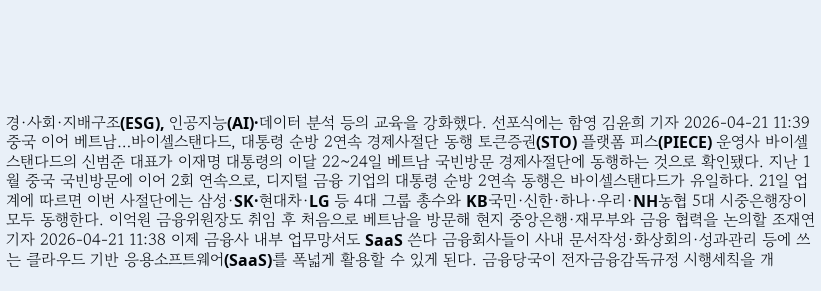경·사회·지배구조(ESG), 인공지능(AI)·데이터 분석 등의 교육을 강화했다. 선포식에는 함영 김윤희 기자 2026-04-21 11:39 중국 이어 베트남…바이셀스탠다드, 대통령 순방 2연속 경제사절단 동행 토큰증권(STO) 플랫폼 피스(PIECE) 운영사 바이셀스탠다드의 신범준 대표가 이재명 대통령의 이달 22~24일 베트남 국빈방문 경제사절단에 동행하는 것으로 확인됐다. 지난 1월 중국 국빈방문에 이어 2회 연속으로, 디지털 금융 기업의 대통령 순방 2연속 동행은 바이셀스탠다드가 유일하다. 21일 업계에 따르면 이번 사절단에는 삼성·SK·현대차·LG 등 4대 그룹 총수와 KB국민·신한·하나·우리·NH농협 5대 시중은행장이 모두 동행한다. 이억원 금융위원장도 취임 후 처음으로 베트남을 방문해 현지 중앙은행·재무부와 금융 협력을 논의할 조재연 기자 2026-04-21 11:38 이제 금융사 내부 업무망서도 SaaS 쓴다 금융회사들이 사내 문서작성·화상회의·성과관리 등에 쓰는 클라우드 기반 응용소프트웨어(SaaS)를 폭넓게 활용할 수 있게 된다. 금융당국이 전자금융감독규정 시행세칙을 개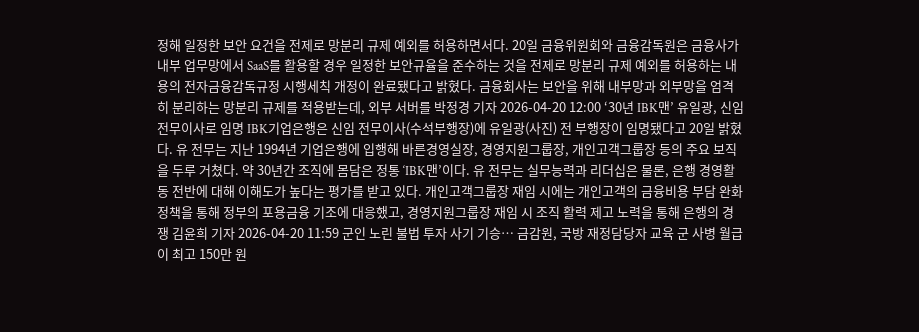정해 일정한 보안 요건을 전제로 망분리 규제 예외를 허용하면서다. 20일 금융위원회와 금융감독원은 금융사가 내부 업무망에서 SaaS를 활용할 경우 일정한 보안규율을 준수하는 것을 전제로 망분리 규제 예외를 허용하는 내용의 전자금융감독규정 시행세칙 개정이 완료됐다고 밝혔다. 금융회사는 보안을 위해 내부망과 외부망을 엄격히 분리하는 망분리 규제를 적용받는데, 외부 서버를 박정경 기자 2026-04-20 12:00 ‘30년 IBK맨’ 유일광, 신임 전무이사로 임명 IBK기업은행은 신임 전무이사(수석부행장)에 유일광(사진) 전 부행장이 임명됐다고 20일 밝혔다. 유 전무는 지난 1994년 기업은행에 입행해 바른경영실장, 경영지원그룹장, 개인고객그룹장 등의 주요 보직을 두루 거쳤다. 약 30년간 조직에 몸담은 정통 ‘IBK맨’이다. 유 전무는 실무능력과 리더십은 물론, 은행 경영활동 전반에 대해 이해도가 높다는 평가를 받고 있다. 개인고객그룹장 재임 시에는 개인고객의 금융비용 부담 완화 정책을 통해 정부의 포용금융 기조에 대응했고, 경영지원그룹장 재임 시 조직 활력 제고 노력을 통해 은행의 경쟁 김윤희 기자 2026-04-20 11:59 군인 노린 불법 투자 사기 기승… 금감원, 국방 재정담당자 교육 군 사병 월급이 최고 150만 원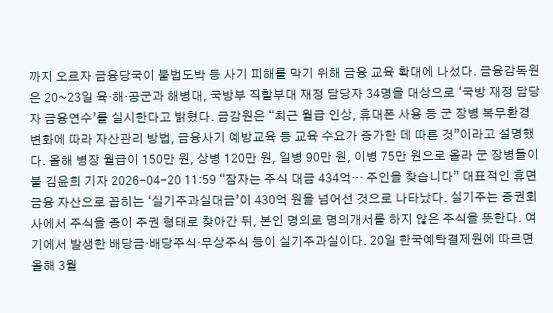까지 오르자 금융당국이 불법도박 등 사기 피해를 막기 위해 금융 교육 확대에 나섰다. 금융감독원은 20~23일 육·해·공군과 해병대, 국방부 직할부대 재정 담당자 34명을 대상으로 ‘국방 재정 담당자 금융연수’를 실시한다고 밝혔다. 금감원은 “최근 월급 인상, 휴대폰 사용 등 군 장병 복무환경 변화에 따라 자산관리 방법, 금융사기 예방교육 등 교육 수요가 증가한 데 따른 것”이라고 설명했다. 올해 병장 월급이 150만 원, 상병 120만 원, 일병 90만 원, 이병 75만 원으로 올라 군 장병들이 불 김윤희 기자 2026-04-20 11:59 “잠자는 주식 대금 434억… 주인을 찾습니다” 대표적인 휴면 금융 자산으로 꼽히는 ‘실기주과실대금’이 430억 원을 넘어선 것으로 나타났다. 실기주는 증권회사에서 주식을 종이 주권 형태로 찾아간 뒤, 본인 명의로 명의개서를 하지 않은 주식을 뜻한다. 여기에서 발생한 배당금·배당주식·무상주식 등이 실기주과실이다. 20일 한국예탁결제원에 따르면 올해 3월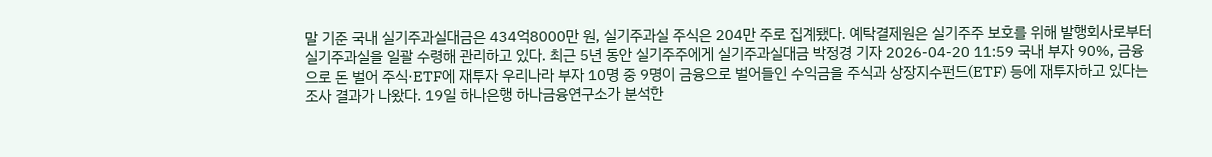말 기준 국내 실기주과실대금은 434억8000만 원, 실기주과실 주식은 204만 주로 집계됐다. 예탁결제원은 실기주주 보호를 위해 발행회사로부터 실기주과실을 일괄 수령해 관리하고 있다. 최근 5년 동안 실기주주에게 실기주과실대금 박정경 기자 2026-04-20 11:59 국내 부자 90%, 금융으로 돈 벌어 주식·ETF에 재투자 우리나라 부자 10명 중 9명이 금융으로 벌어들인 수익금을 주식과 상장지수펀드(ETF) 등에 재투자하고 있다는 조사 결과가 나왔다. 19일 하나은행 하나금융연구소가 분석한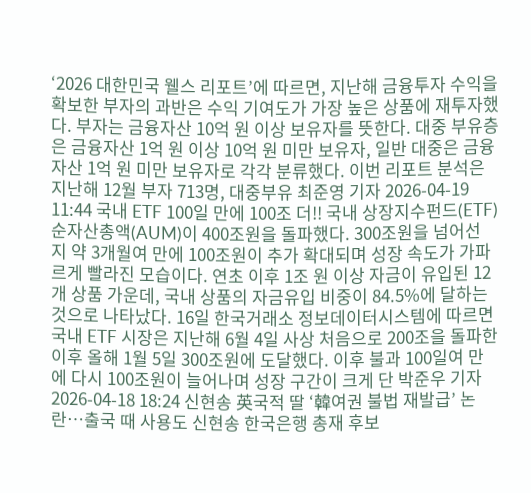‘2026 대한민국 웰스 리포트’에 따르면, 지난해 금융투자 수익을 확보한 부자의 과반은 수익 기여도가 가장 높은 상품에 재투자했다. 부자는 금융자산 10억 원 이상 보유자를 뜻한다. 대중 부유층은 금융자산 1억 원 이상 10억 원 미만 보유자, 일반 대중은 금융자산 1억 원 미만 보유자로 각각 분류했다. 이번 리포트 분석은 지난해 12월 부자 713명, 대중부유 최준영 기자 2026-04-19 11:44 국내 ETF 100일 만에 100조 더!! 국내 상장지수펀드(ETF) 순자산총액(AUM)이 400조원을 돌파했다. 300조원을 넘어선 지 약 3개월여 만에 100조원이 추가 확대되며 성장 속도가 가파르게 빨라진 모습이다. 연초 이후 1조 원 이상 자금이 유입된 12개 상품 가운데, 국내 상품의 자금유입 비중이 84.5%에 달하는 것으로 나타났다. 16일 한국거래소 정보데이터시스템에 따르면 국내 ETF 시장은 지난해 6월 4일 사상 처음으로 200조을 돌파한 이후 올해 1월 5일 300조원에 도달했다. 이후 불과 100일여 만에 다시 100조원이 늘어나며 성장 구간이 크게 단 박준우 기자 2026-04-18 18:24 신현송 英국적 딸 ‘韓여권 불법 재발급’ 논란…출국 때 사용도 신현송 한국은행 총재 후보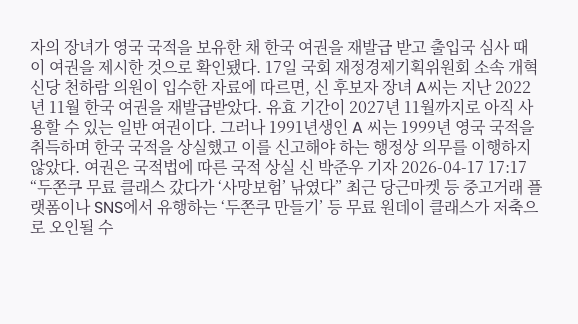자의 장녀가 영국 국적을 보유한 채 한국 여권을 재발급 받고 출입국 심사 때 이 여권을 제시한 것으로 확인됐다. 17일 국회 재정경제기획위원회 소속 개혁신당 천하람 의원이 입수한 자료에 따르면, 신 후보자 장녀 A씨는 지난 2022년 11월 한국 여권을 재발급받았다. 유효 기간이 2027년 11월까지로 아직 사용할 수 있는 일반 여권이다. 그러나 1991년생인 A 씨는 1999년 영국 국적을 취득하며 한국 국적을 상실했고 이를 신고해야 하는 행정상 의무를 이행하지 않았다. 여권은 국적법에 따른 국적 상실 신 박준우 기자 2026-04-17 17:17 “두쫀쿠 무료 클래스 갔다가 ‘사망보험’ 낚였다” 최근 당근마켓 등 중고거래 플랫폼이나 SNS에서 유행하는 ‘두쫀쿠 만들기’ 등 무료 원데이 클래스가 저축으로 오인될 수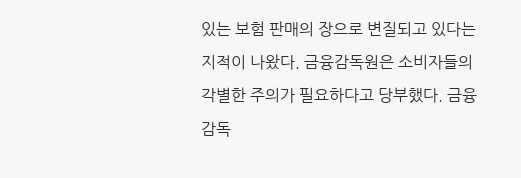있는 보험 판매의 장으로 변질되고 있다는 지적이 나왔다. 금융감독원은 소비자들의 각별한 주의가 필요하다고 당부했다. 금융감독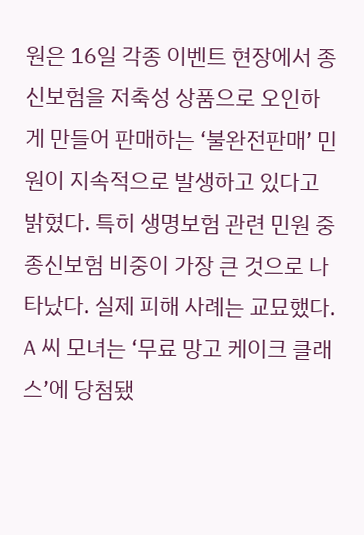원은 16일 각종 이벤트 현장에서 종신보험을 저축성 상품으로 오인하게 만들어 판매하는 ‘불완전판매’ 민원이 지속적으로 발생하고 있다고 밝혔다. 특히 생명보험 관련 민원 중 종신보험 비중이 가장 큰 것으로 나타났다. 실제 피해 사례는 교묘했다. A 씨 모녀는 ‘무료 망고 케이크 클래스’에 당첨됐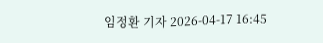임정환 기자 2026-04-17 16:45